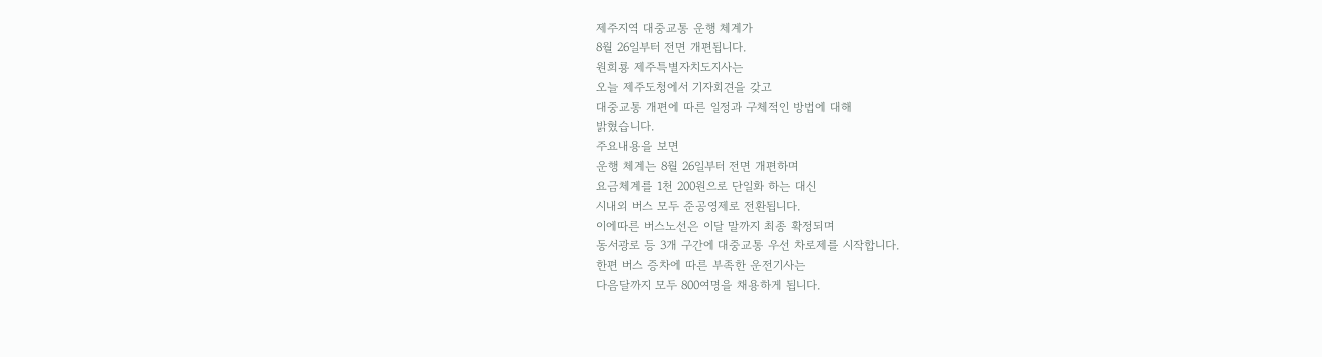제주지역 대중교통 운행 체계가
8월 26일부터 전면 개편됩니다.
원희룡 제주특별자치도지사는
오늘 제주도청에서 기자회견을 갖고
대중교통 개편에 따른 일정과 구체적인 방법에 대해
밝혔습니다.
주요내용을 보면
운행 체계는 8월 26일부터 전면 개편하며
요금체계를 1천 200원으로 단일화 하는 대신
시내외 버스 모두 준공영제로 전환됩니다.
이에따른 버스노선은 이달 말까지 최종 확정되며
동서광로 등 3개 구간에 대중교통 우선 차로제를 시작합니다.
한편 버스 증차에 따른 부족한 운전기사는
다음달까지 모두 800여명을 채용하게 됩니다.